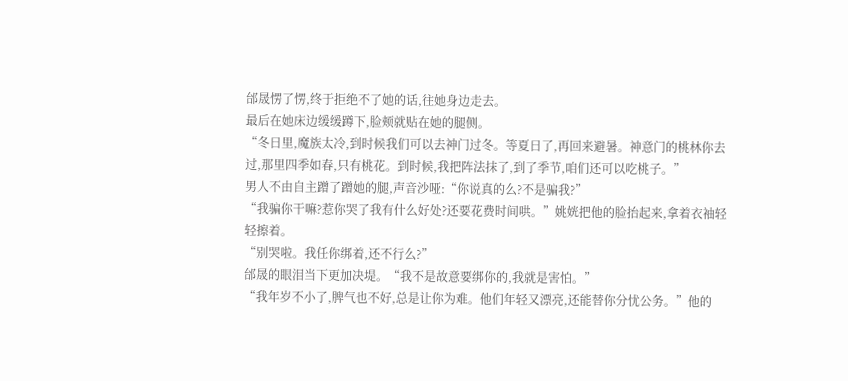邰晟愣了愣,终于拒绝不了她的话,往她身边走去。
最后在她床边缓缓蹲下,脸颊就贴在她的腿侧。
“冬日里,魔族太冷,到时候我们可以去神门过冬。等夏日了,再回来避暑。神意门的桃林你去过,那里四季如春,只有桃花。到时候,我把阵法抹了,到了季节,咱们还可以吃桃子。”
男人不由自主蹭了蹭她的腿,声音沙哑:“你说真的么?不是骗我?”
“我骗你干嘛?惹你哭了我有什么好处?还要花费时间哄。”姚姯把他的脸抬起来,拿着衣袖轻轻擦着。
“别哭啦。我任你绑着,还不行么?”
邰晟的眼泪当下更加决堤。“我不是故意要绑你的,我就是害怕。”
“我年岁不小了,脾气也不好,总是让你为难。他们年轻又漂亮,还能替你分忧公务。”他的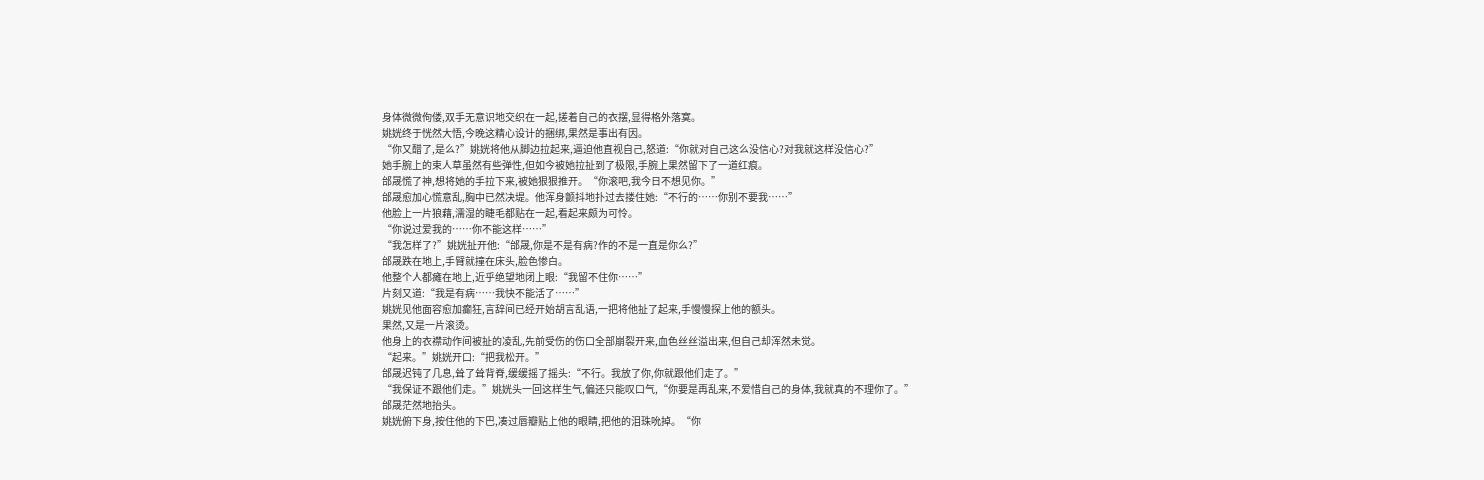身体微微佝偻,双手无意识地交织在一起,搓着自己的衣摆,显得格外落寞。
姚姯终于恍然大悟,今晚这精心设计的捆绑,果然是事出有因。
“你又醋了,是么?”姚姯将他从脚边拉起来,逼迫他直视自己,怒道:“你就对自己这么没信心?对我就这样没信心?”
她手腕上的束人草虽然有些弹性,但如今被她拉扯到了极限,手腕上果然留下了一道红痕。
邰晟慌了神,想将她的手拉下来,被她狠狠推开。“你滚吧,我今日不想见你。”
邰晟愈加心慌意乱,胸中已然决堤。他浑身颤抖地扑过去搂住她:“不行的……你别不要我……”
他脸上一片狼藉,濡湿的睫毛都贴在一起,看起来颇为可怜。
“你说过爱我的……你不能这样……”
“我怎样了?”姚姯扯开他:“邰晟,你是不是有病?作的不是一直是你么?”
邰晟跌在地上,手臂就撞在床头,脸色惨白。
他整个人都瘫在地上,近乎绝望地闭上眼:“我留不住你……”
片刻又道:“我是有病……我快不能活了……”
姚姯见他面容愈加癫狂,言辞间已经开始胡言乱语,一把将他扯了起来,手慢慢探上他的额头。
果然,又是一片滚烫。
他身上的衣襟动作间被扯的凌乱,先前受伤的伤口全部崩裂开来,血色丝丝溢出来,但自己却浑然未觉。
“起来。”姚姯开口:“把我松开。”
邰晟迟钝了几息,耸了耸背脊,缓缓摇了摇头:“不行。我放了你,你就跟他们走了。”
“我保证不跟他们走。”姚姯头一回这样生气,偏还只能叹口气,“你要是再乱来,不爱惜自己的身体,我就真的不理你了。”
邰晟茫然地抬头。
姚姯俯下身,按住他的下巴,凑过唇瓣贴上他的眼睛,把他的泪珠吮掉。“你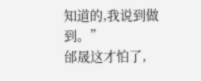知道的,我说到做到。”
邰晟这才怕了,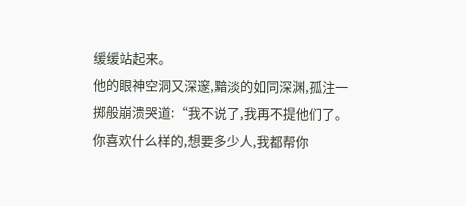缓缓站起来。
他的眼神空洞又深邃,黯淡的如同深渊,孤注一掷般崩溃哭道:“我不说了,我再不提他们了。你喜欢什么样的,想要多少人,我都帮你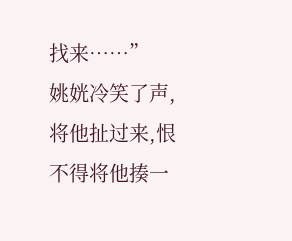找来……”
姚姯冷笑了声,将他扯过来,恨不得将他揍一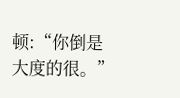顿:“你倒是大度的很。”